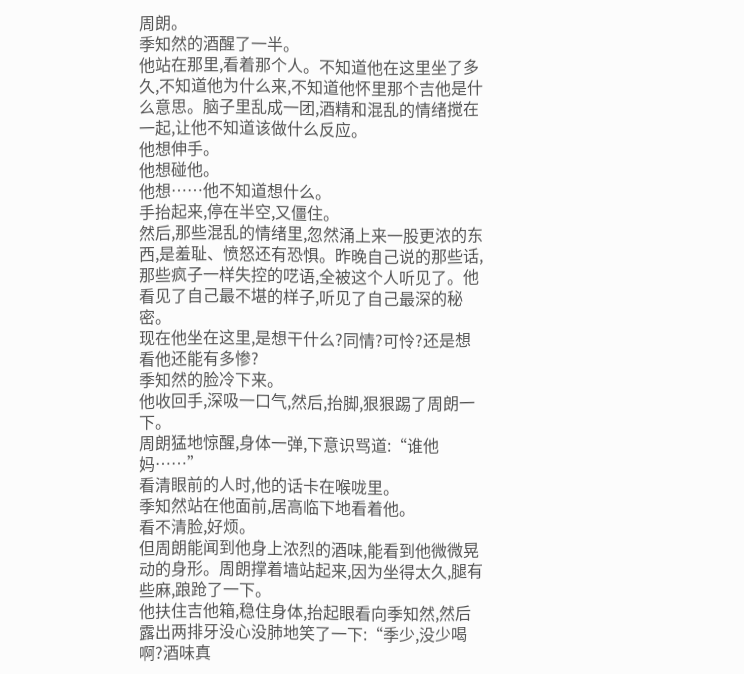周朗。
季知然的酒醒了一半。
他站在那里,看着那个人。不知道他在这里坐了多久,不知道他为什么来,不知道他怀里那个吉他是什么意思。脑子里乱成一团,酒精和混乱的情绪搅在一起,让他不知道该做什么反应。
他想伸手。
他想碰他。
他想……他不知道想什么。
手抬起来,停在半空,又僵住。
然后,那些混乱的情绪里,忽然涌上来一股更浓的东西,是羞耻、愤怒还有恐惧。昨晚自己说的那些话,那些疯子一样失控的呓语,全被这个人听见了。他看见了自己最不堪的样子,听见了自己最深的秘密。
现在他坐在这里,是想干什么?同情?可怜?还是想看他还能有多惨?
季知然的脸冷下来。
他收回手,深吸一口气,然后,抬脚,狠狠踢了周朗一下。
周朗猛地惊醒,身体一弹,下意识骂道:“谁他妈……”
看清眼前的人时,他的话卡在喉咙里。
季知然站在他面前,居高临下地看着他。
看不清脸,好烦。
但周朗能闻到他身上浓烈的酒味,能看到他微微晃动的身形。周朗撑着墙站起来,因为坐得太久,腿有些麻,踉跄了一下。
他扶住吉他箱,稳住身体,抬起眼看向季知然,然后露出两排牙没心没肺地笑了一下:“季少,没少喝啊?酒味真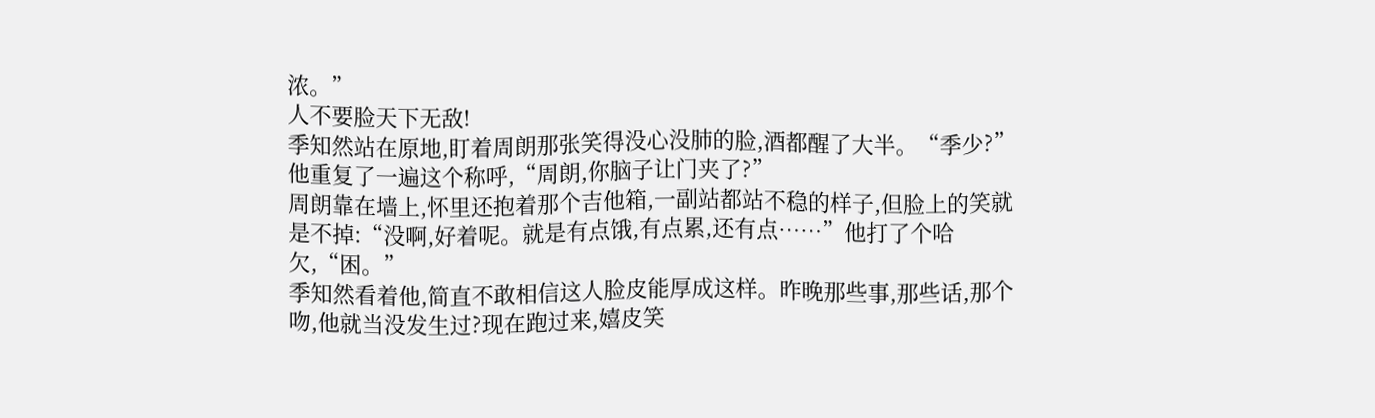浓。”
人不要脸天下无敌!
季知然站在原地,盯着周朗那张笑得没心没肺的脸,酒都醒了大半。“季少?”他重复了一遍这个称呼,“周朗,你脑子让门夹了?”
周朗靠在墙上,怀里还抱着那个吉他箱,一副站都站不稳的样子,但脸上的笑就是不掉:“没啊,好着呢。就是有点饿,有点累,还有点……”他打了个哈欠,“困。”
季知然看着他,简直不敢相信这人脸皮能厚成这样。昨晚那些事,那些话,那个吻,他就当没发生过?现在跑过来,嬉皮笑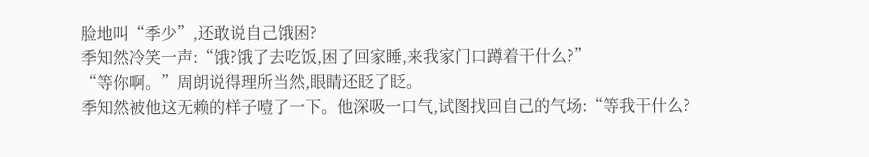脸地叫“季少”,还敢说自己饿困?
季知然冷笑一声:“饿?饿了去吃饭,困了回家睡,来我家门口蹲着干什么?”
“等你啊。”周朗说得理所当然,眼睛还眨了眨。
季知然被他这无赖的样子噎了一下。他深吸一口气,试图找回自己的气场:“等我干什么?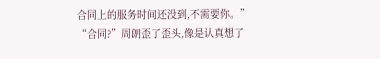合同上的服务时间还没到,不需要你。”
“合同?”周朗歪了歪头,像是认真想了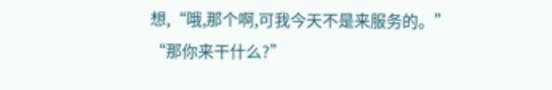想,“哦,那个啊,可我今天不是来服务的。”
“那你来干什么?”